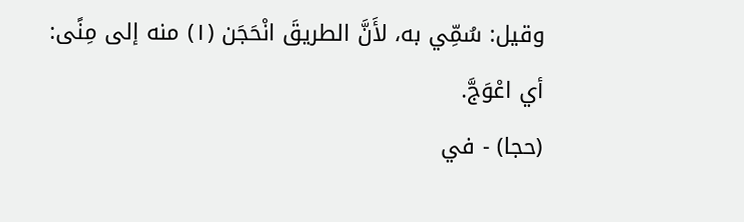وقيل: سُمِّي به، لأَنَّ الطريقَ انْحَجَن (١) منه إلى مِنًى: أي اعْوَجَّ.
(حجا) - في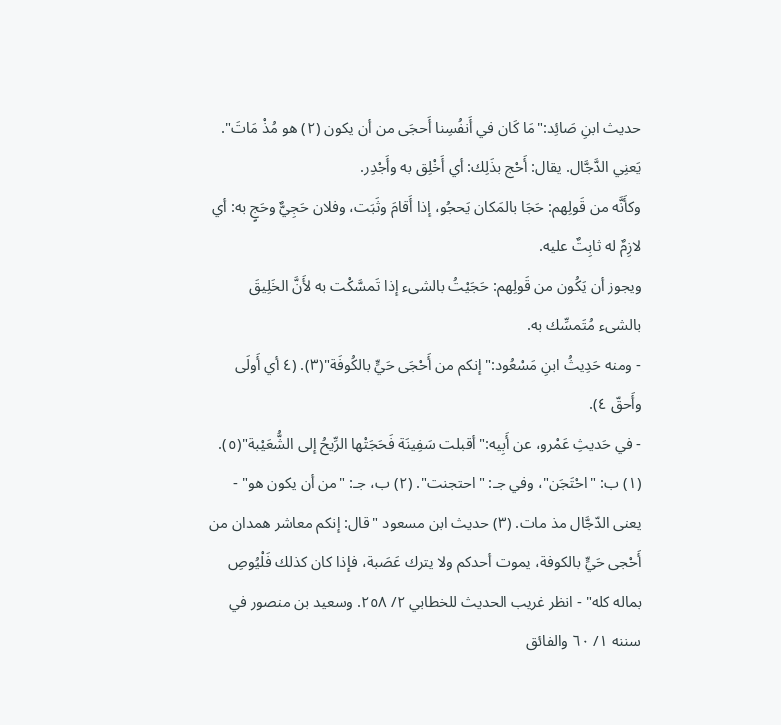حديث ابنِ صَائِد:"مَا كَان في أَنفُسِنا أَحجَى من أن يكون (٢) هو مُذْ مَاتَ".
يَعنِي الدَّجَّال. يقال: أَحْج بذَلِك: أي أَخْلِق به وأَجْدِر.
وكأَنَّه من قَولِهم: حَجَا بالمَكان يَحجُو، إذا أَقامَ وثَبَت، وفلان حَجِيٌّ وحَجٍ به: أي لازِمٌ له ثابِتٌ عليه.
ويجوز أن يَكُون من قَولِهم: حَجَيْتُ بالشىء إذا تَمسَّكْت به لأَنَّ الخَلِيقَ بالشىء مُتَمسِّك به.
- ومنه حَدِيثُ ابنِ مَسْعُود:"إنكم من أَحْجَى حَيٍّ بالكُوفَة"(٣). (٤ أي أَولَى وأَحقّ ٤).
- في حَديثِ عَمْرو، عن أَبِيه:"أقبلت سَفِينَة فَحَجَتْها الرِّيحُ إلى الشُّعَيْبة"(٥).
(١) ب: "احْتَجَن"، وفي جـ: "احتجنت". (٢) ب، جـ: "من أن يكون هو" - يعنى الدّجَّال مذ مات. (٣) حديث ابن مسعود "قال: إنكم معاشر همدان من أَحْجى حَيٍّ بالكوفة، يموت أحدكم ولا يترك عَصَبة، فإذا كان كذلك فَلْيُوصِ بماله كله" - انظر غريب الحديث للخطابي ٢/ ٢٥٨. وسعيد بن منصور في سننه ١/ ٦٠ والفائق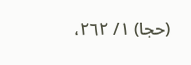(حجا) ١/ ٢٦٢،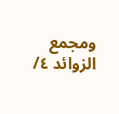ومجمع الزوائد ٤/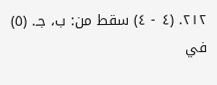٢١٢. (٤ - ٤) سقط من: ب، جـ. (٥) في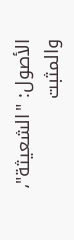الأصول: "الشعيثة"، والمثبت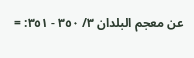عن معجم البلدان ٣/ ٣٥٠ - ٣٥١: =